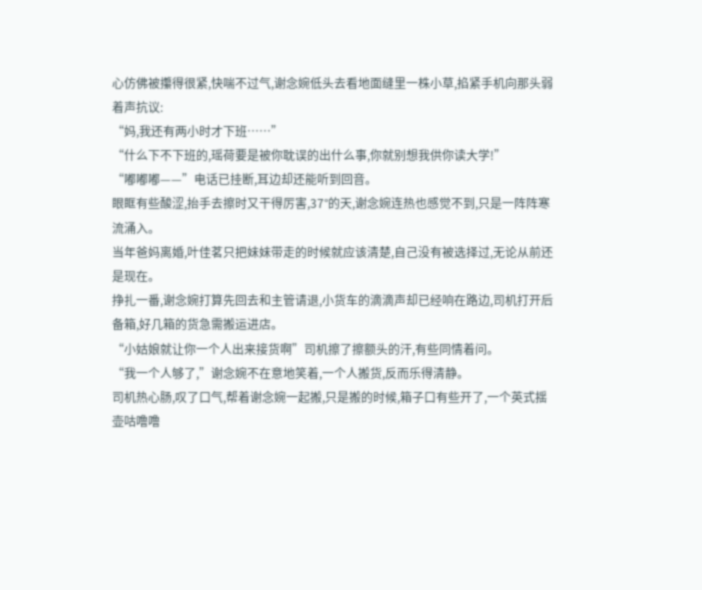心仿佛被攥得很紧,快喘不过气,谢念婉低头去看地面缝里一株小草,掐紧手机向那头弱着声抗议:
“妈,我还有两小时才下班……”
“什么下不下班的,瑶荷要是被你耽误的出什么事,你就别想我供你读大学!”
“嘟嘟嘟——”电话已挂断,耳边却还能听到回音。
眼眶有些酸涩,抬手去擦时又干得厉害,37°的天,谢念婉连热也感觉不到,只是一阵阵寒流涌入。
当年爸妈离婚,叶佳茗只把妹妹带走的时候就应该清楚,自己没有被选择过,无论从前还是现在。
挣扎一番,谢念婉打算先回去和主管请退,小货车的滴滴声却已经响在路边,司机打开后备箱,好几箱的货急需搬运进店。
“小姑娘就让你一个人出来接货啊”司机擦了擦额头的汗,有些同情着问。
“我一个人够了,”谢念婉不在意地笑着,一个人搬货,反而乐得清静。
司机热心肠,叹了口气,帮着谢念婉一起搬,只是搬的时候,箱子口有些开了,一个英式揺壶咕噜噜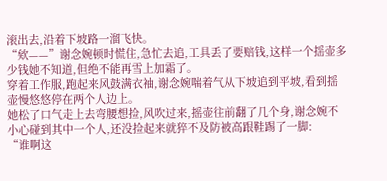滚出去,沿着下坡路一溜飞快。
“欸——”谢念婉顿时慌住,急忙去追,工具丢了要赔钱,这样一个揺壶多少钱她不知道,但绝不能再雪上加霜了。
穿着工作服,跑起来风鼓满衣袖,谢念婉喘着气从下坡追到平坡,看到揺壶慢悠悠停在两个人边上。
她松了口气走上去弯腰想捡,风吹过来,摇壶往前翻了几个身,谢念婉不小心碰到其中一个人,还没捡起来就猝不及防被高跟鞋踢了一脚:
“谁啊这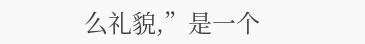么礼貌,”是一个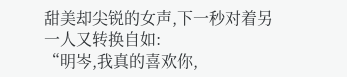甜美却尖锐的女声,下一秒对着另一人又转换自如:
“明岑,我真的喜欢你,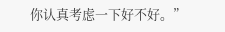你认真考虑一下好不好。”